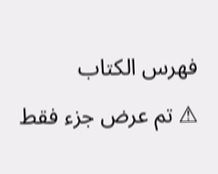فهرس الكتاب
⚠ تم عرض جزء فقط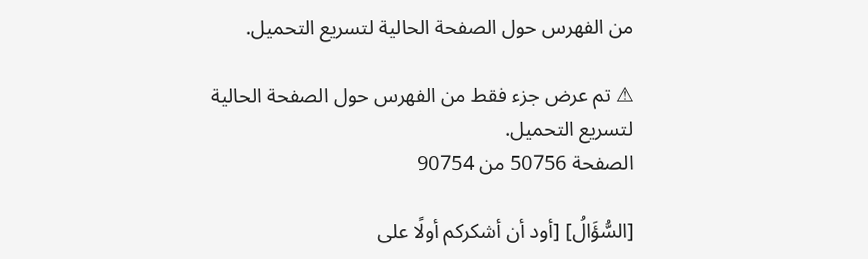من الفهرس حول الصفحة الحالية لتسريع التحميل.

⚠ تم عرض جزء فقط من الفهرس حول الصفحة الحالية لتسريع التحميل.
الصفحة 50756 من 90754

[السُّؤَالُ] [أود أن أشكركم أولًا على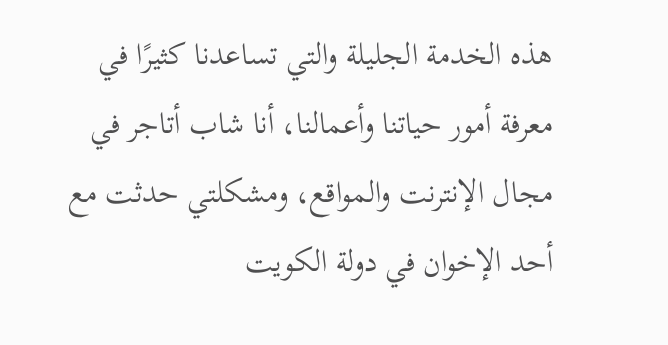هذه الخدمة الجليلة والتي تساعدنا كثيرًا في معرفة أمور حياتنا وأعمالنا، أنا شاب أتاجر في مجال الإنترنت والمواقع، ومشكلتي حدثت مع أحد الإخوان في دولة الكويت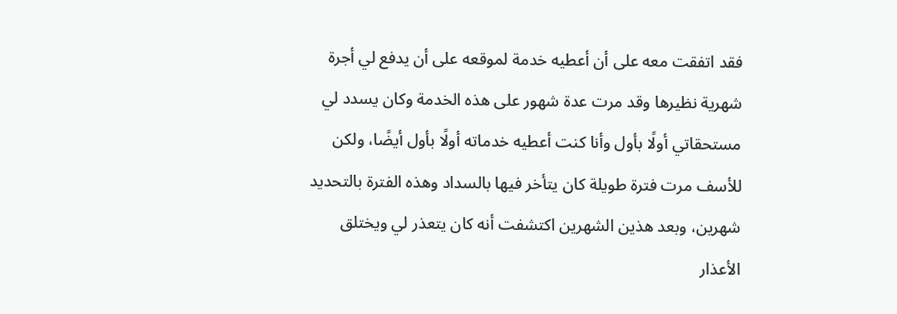فقد اتفقت معه على أن أعطيه خدمة لموقعه على أن يدفع لي أجرة شهرية نظيرها وقد مرت عدة شهور على هذه الخدمة وكان يسدد لي مستحقاتي أولًا بأول وأنا كنت أعطيه خدماته أولًا بأول أيضًا، ولكن للأسف مرت فترة طويلة كان يتأخر فيها بالسداد وهذه الفترة بالتحديد شهرين، وبعد هذين الشهرين اكتشفت أنه كان يتعذر لي ويختلق الأعذار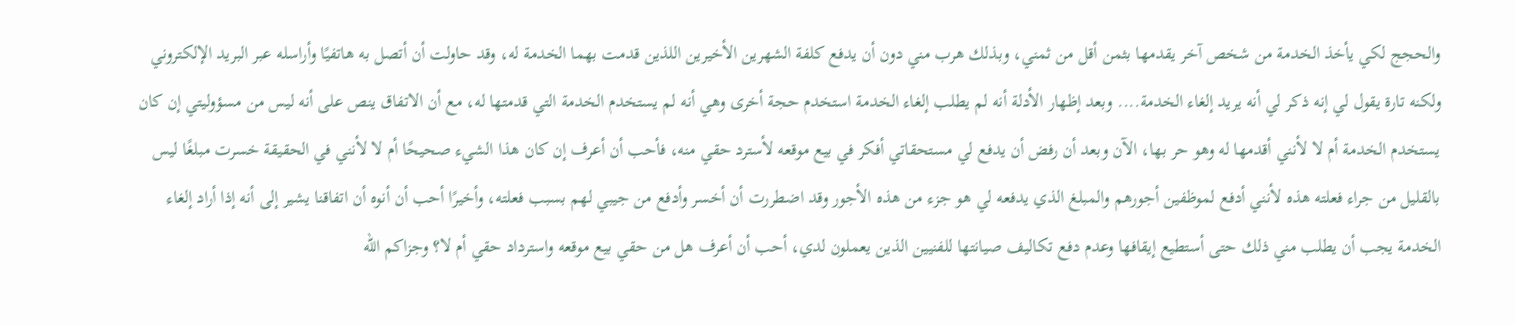والحجج لكي يأخذ الخدمة من شخص آخر يقدمها بثمن أقل من ثمني، وبذلك هرب مني دون أن يدفع كلفة الشهرين الأخيرين اللذين قدمت بهما الخدمة له، وقد حاولت أن أتصل به هاتفيًا وأراسله عبر البريد الإلكتروني ولكنه تارة يقول لي إنه ذكر لي أنه يريد إلغاء الخدمة.... وبعد إظهار الأدلة أنه لم يطلب إلغاء الخدمة استخدم حجة أخرى وهي أنه لم يستخدم الخدمة التي قدمتها له، مع أن الاتفاق ينص على أنه ليس من مسؤوليتي إن كان يستخدم الخدمة أم لا لأنني أقدمها له وهو حر بها، الآن وبعد أن رفض أن يدفع لي مستحقاتي أفكر في بيع موقعه لأسترد حقي منه، فأحب أن أعرف إن كان هذا الشيء صحيحًا أم لا لأنني في الحقيقة خسرت مبلغًا ليس بالقليل من جراء فعلته هذه لأنني أدفع لموظفين أجورهم والمبلغ الذي يدفعه لي هو جزء من هذه الأجور وقد اضطررت أن أخسر وأدفع من جيبي لهم بسبب فعلته، وأخيرًا أحب أن أنوه أن اتفاقنا يشير إلى أنه إذا أراد إلغاء الخدمة يجب أن يطلب مني ذلك حتى أستطيع إيقافها وعدم دفع تكاليف صيانتها للفنيين الذين يعملون لدي، أحب أن أعرف هل من حقي بيع موقعه واسترداد حقي أم لا؟ وجزاكم الله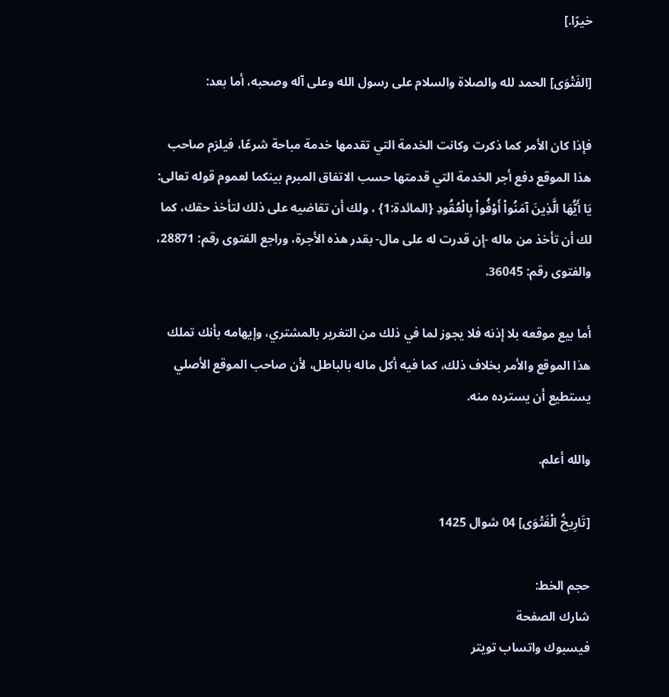خيرًا.]

[الفَتْوَى] الحمد لله والصلاة والسلام على رسول الله وعلى آله وصحبه، أما بعد:

فإذا كان الأمر كما ذكرت وكانت الخدمة التي تقدمها خدمة مباحة شرعًا، فيلزم صاحب هذا الموقع دفع أجر الخدمة التي قدمتها حسب الاتفاق المبرم بينكما لعموم قوله تعالى: يَا أَيُّهَا الَّذِينَ آمَنُواْ أَوْفُواْ بِالْعُقُودِ {المائدة:1} ، ولك أن تقاضيه على ذلك لتأخذ حقك، كما لك أن تأخذ من ماله -إن قدرت له على مال- بقدر هذه الأجرة، وراجع الفتوى رقم: 28871، والفتوى رقم: 36045.

أما بيع موقعه بلا إذنه فلا يجوز لما في ذلك من التغرير بالمشتري، وإيهامه بأنك تملك هذا الموقع والأمر بخلاف ذلك، كما فيه أكل ماله بالباطل، لأن صاحب الموقع الأصلي يستطيع أن يسترده منه.

والله أعلم.

[تَارِيخُ الْفَتْوَى] 04 شوال 1425

حجم الخط:
شارك الصفحة
فيسبوك واتساب تويتر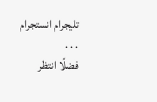تليجرام انستجرام
. . .
فضلًا انتظر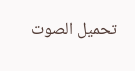تحميل الصوت